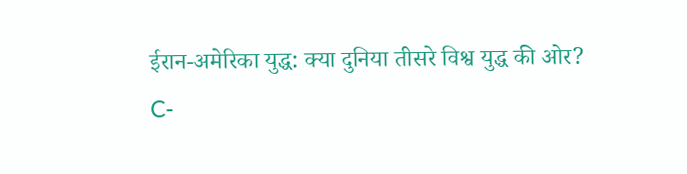ईरान-अमेरिका युद्ध: क्या दुनिया तीसरे विश्व युद्ध की ओर? C-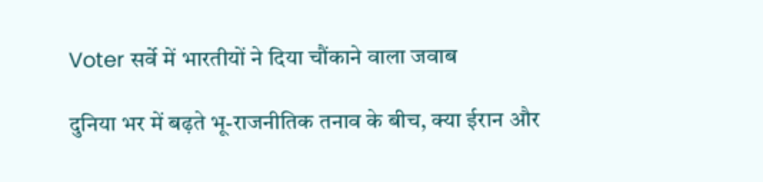Voter सर्वे में भारतीयों ने दिया चौंकाने वाला जवाब

दुनिया भर में बढ़ते भू-राजनीतिक तनाव के बीच, क्या ईरान और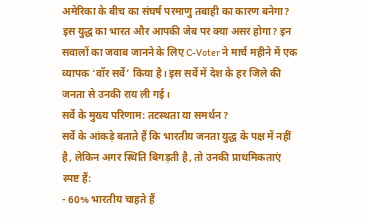अमेरिका के बीच का संघर्ष परमाणु तबाही का कारण बनेगा? इस युद्ध का भारत और आपकी जेब पर क्या असर होगा? इन सवालों का जवाब जानने के लिए C-Voter ने मार्च महीने में एक व्यापक ‘वॉर सर्वे’ किया है। इस सर्वे में देश के हर जिले की जनता से उनकी राय ली गई।
सर्वे के मुख्य परिणाम: तटस्थता या समर्थन?
सर्वे के आंकड़े बताते हैं कि भारतीय जनता युद्ध के पक्ष में नहीं है, लेकिन अगर स्थिति बिगड़ती है, तो उनकी प्राथमिकताएं स्पष्ट हैं:
- 60% भारतीय चाहते हैं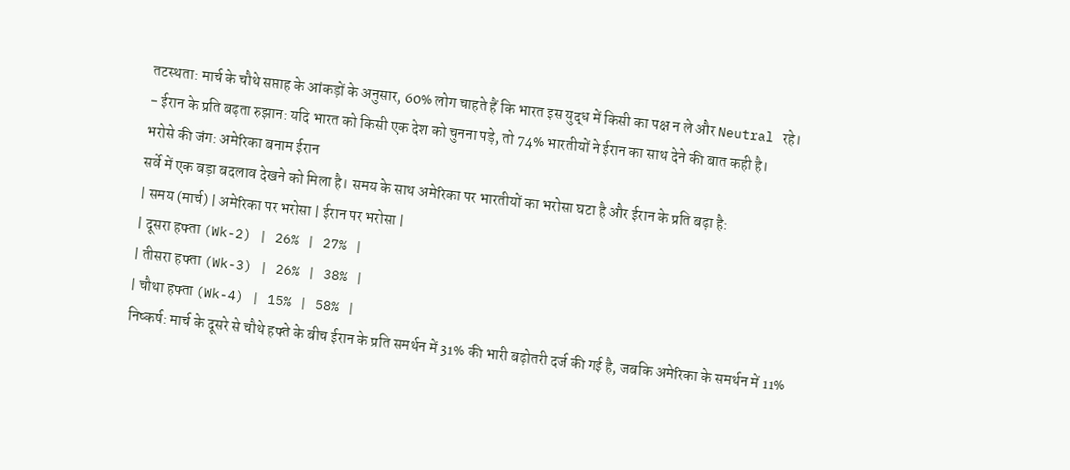तटस्थता: मार्च के चौथे सप्ताह के आंकड़ों के अनुसार, 60% लोग चाहते हैं कि भारत इस युद्ध में किसी का पक्ष न ले और Neutral रहे।
- ईरान के प्रति बढ़ता रुझान: यदि भारत को किसी एक देश को चुनना पड़े, तो 74% भारतीयों ने ईरान का साथ देने की बात कही है।
भरोसे की जंग: अमेरिका बनाम ईरान
सर्वे में एक बड़ा बदलाव देखने को मिला है। समय के साथ अमेरिका पर भारतीयों का भरोसा घटा है और ईरान के प्रति बढ़ा है:
| समय (मार्च) | अमेरिका पर भरोसा | ईरान पर भरोसा |
| दूसरा हफ्ता (Wk-2) | 26% | 27% |
| तीसरा हफ्ता (Wk-3) | 26% | 38% |
| चौथा हफ्ता (Wk-4) | 15% | 58% |
निष्कर्ष: मार्च के दूसरे से चौथे हफ्ते के बीच ईरान के प्रति समर्थन में 31% की भारी बढ़ोतरी दर्ज की गई है, जबकि अमेरिका के समर्थन में 11%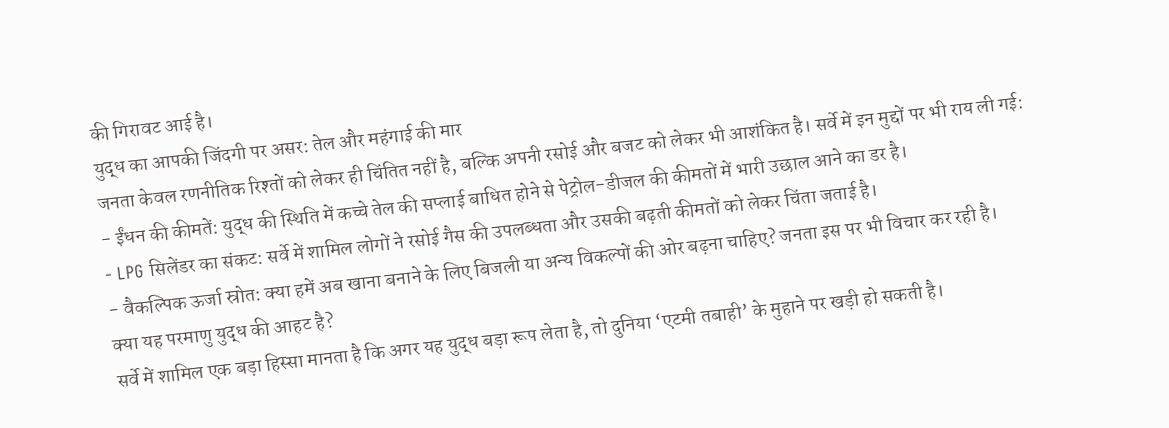की गिरावट आई है।
युद्ध का आपकी जिंदगी पर असर: तेल और महंगाई की मार
जनता केवल रणनीतिक रिश्तों को लेकर ही चिंतित नहीं है, बल्कि अपनी रसोई और बजट को लेकर भी आशंकित है। सर्वे में इन मुद्दों पर भी राय ली गई:
- ईंधन की कीमतें: युद्ध की स्थिति में कच्चे तेल की सप्लाई बाधित होने से पेट्रोल-डीजल की कीमतों में भारी उछाल आने का डर है।
- LPG सिलेंडर का संकट: सर्वे में शामिल लोगों ने रसोई गैस की उपलब्धता और उसकी बढ़ती कीमतों को लेकर चिंता जताई है।
- वैकल्पिक ऊर्जा स्रोत: क्या हमें अब खाना बनाने के लिए बिजली या अन्य विकल्पों की ओर बढ़ना चाहिए? जनता इस पर भी विचार कर रही है।
क्या यह परमाणु युद्ध की आहट है?
सर्वे में शामिल एक बड़ा हिस्सा मानता है कि अगर यह युद्ध बड़ा रूप लेता है, तो दुनिया ‘एटमी तबाही’ के मुहाने पर खड़ी हो सकती है।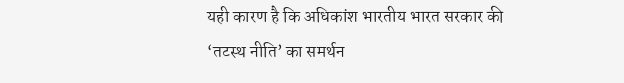यही कारण है कि अधिकांश भारतीय भारत सरकार की ‘तटस्थ नीति’ का समर्थन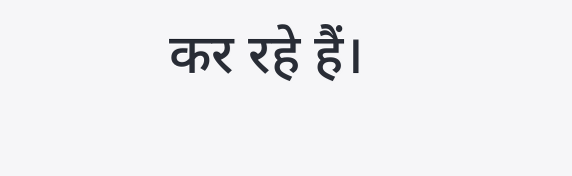कर रहे हैं।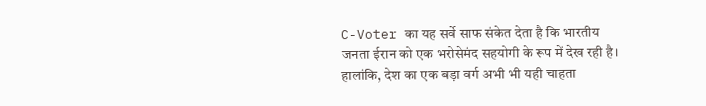C-Voter का यह सर्वे साफ संकेत देता है कि भारतीय जनता ईरान को एक भरोसेमंद सहयोगी के रूप में देख रही है। हालांकि, देश का एक बड़ा वर्ग अभी भी यही चाहता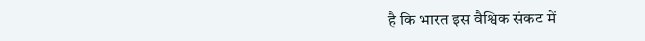है कि भारत इस वैश्विक संकट में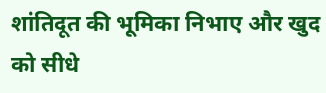शांतिदूत की भूमिका निभाए और खुद को सीधे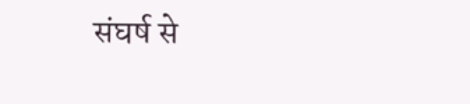संघर्ष से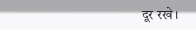दूर रखे।